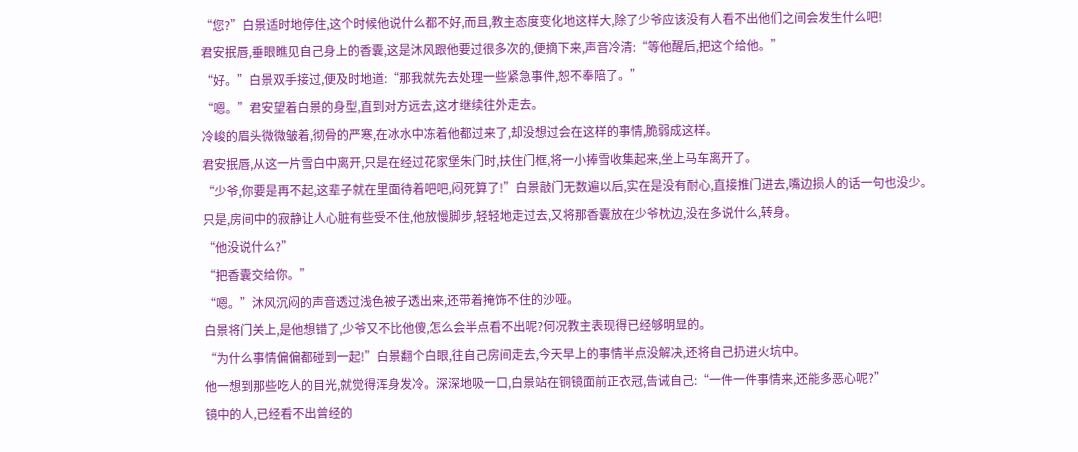“您?”白景适时地停住,这个时候他说什么都不好,而且,教主态度变化地这样大,除了少爷应该没有人看不出他们之间会发生什么吧!
君安抿唇,垂眼瞧见自己身上的香囊,这是沐风跟他要过很多次的,便摘下来,声音冷清:“等他醒后,把这个给他。”
“好。”白景双手接过,便及时地道:“那我就先去处理一些紧急事件,恕不奉陪了。”
“嗯。”君安望着白景的身型,直到对方远去,这才继续往外走去。
冷峻的眉头微微皱着,彻骨的严寒,在冰水中冻着他都过来了,却没想过会在这样的事情,脆弱成这样。
君安抿唇,从这一片雪白中离开,只是在经过花家堡朱门时,扶住门框,将一小捧雪收集起来,坐上马车离开了。
“少爷,你要是再不起,这辈子就在里面待着吧吧,闷死算了!”白景敲门无数遍以后,实在是没有耐心,直接推门进去,嘴边损人的话一句也没少。
只是,房间中的寂静让人心脏有些受不住,他放慢脚步,轻轻地走过去,又将那香囊放在少爷枕边,没在多说什么,转身。
“他没说什么?”
“把香囊交给你。”
“嗯。”沐风沉闷的声音透过浅色被子透出来,还带着掩饰不住的沙哑。
白景将门关上,是他想错了,少爷又不比他傻,怎么会半点看不出呢?何况教主表现得已经够明显的。
“为什么事情偏偏都碰到一起!”白景翻个白眼,往自己房间走去,今天早上的事情半点没解决,还将自己扔进火坑中。
他一想到那些吃人的目光,就觉得浑身发冷。深深地吸一口,白景站在铜镜面前正衣冠,告诫自己:“一件一件事情来,还能多恶心呢?”
镜中的人,已经看不出曾经的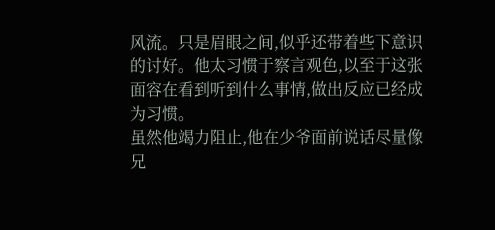风流。只是眉眼之间,似乎还带着些下意识的讨好。他太习惯于察言观色,以至于这张面容在看到听到什么事情,做出反应已经成为习惯。
虽然他竭力阻止,他在少爷面前说话尽量像兄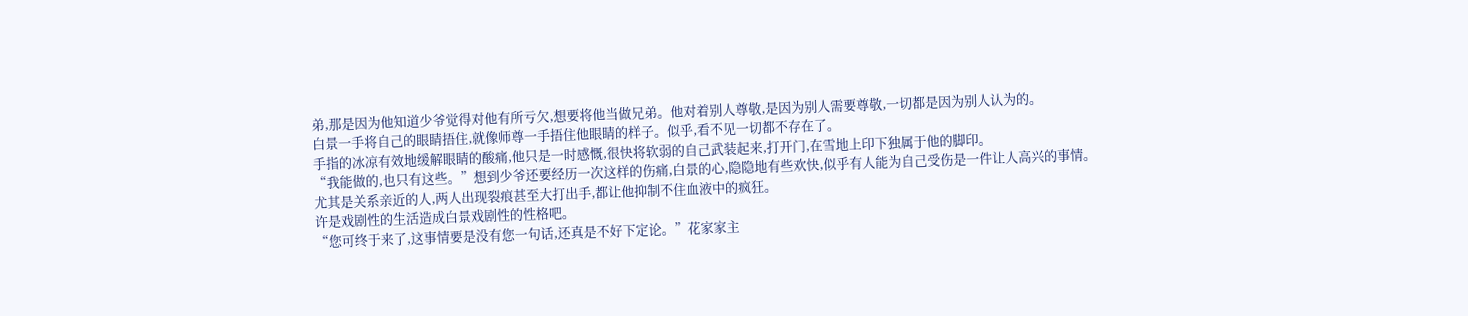弟,那是因为他知道少爷觉得对他有所亏欠,想要将他当做兄弟。他对着别人尊敬,是因为别人需要尊敬,一切都是因为别人认为的。
白景一手将自己的眼睛捂住,就像师尊一手捂住他眼睛的样子。似乎,看不见一切都不存在了。
手指的冰凉有效地缓解眼睛的酸痛,他只是一时感慨,很快将软弱的自己武装起来,打开门,在雪地上印下独属于他的脚印。
“我能做的,也只有这些。”想到少爷还要经历一次这样的伤痛,白景的心,隐隐地有些欢快,似乎有人能为自己受伤是一件让人高兴的事情。
尤其是关系亲近的人,两人出现裂痕甚至大打出手,都让他抑制不住血液中的疯狂。
许是戏剧性的生活造成白景戏剧性的性格吧。
“您可终于来了,这事情要是没有您一句话,还真是不好下定论。”花家家主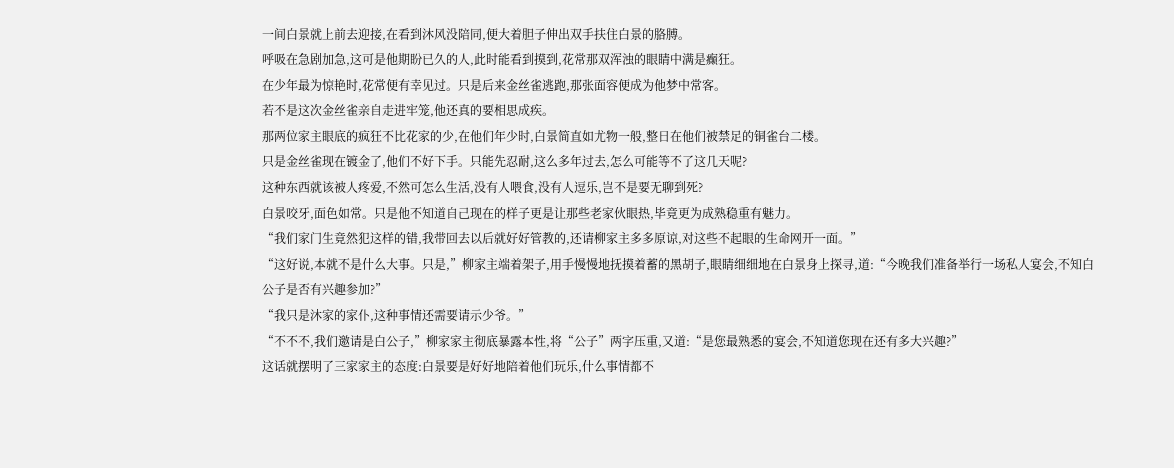一间白景就上前去迎接,在看到沐风没陪同,便大着胆子伸出双手扶住白景的胳膊。
呼吸在急剧加急,这可是他期盼已久的人,此时能看到摸到,花常那双浑浊的眼睛中满是癫狂。
在少年最为惊艳时,花常便有幸见过。只是后来金丝雀逃跑,那张面容便成为他梦中常客。
若不是这次金丝雀亲自走进牢笼,他还真的要相思成疾。
那两位家主眼底的疯狂不比花家的少,在他们年少时,白景简直如尤物一般,整日在他们被禁足的铜雀台二楼。
只是金丝雀现在镀金了,他们不好下手。只能先忍耐,这么多年过去,怎么可能等不了这几天呢?
这种东西就该被人疼爱,不然可怎么生活,没有人喂食,没有人逗乐,岂不是要无聊到死?
白景咬牙,面色如常。只是他不知道自己现在的样子更是让那些老家伙眼热,毕竟更为成熟稳重有魅力。
“我们家门生竟然犯这样的错,我带回去以后就好好管教的,还请柳家主多多原谅,对这些不起眼的生命网开一面。”
“这好说,本就不是什么大事。只是,”柳家主端着架子,用手慢慢地抚摸着蓄的黑胡子,眼睛细细地在白景身上探寻,道:“今晚我们准备举行一场私人宴会,不知白公子是否有兴趣参加?”
“我只是沐家的家仆,这种事情还需要请示少爷。”
“不不不,我们邀请是白公子,”柳家家主彻底暴露本性,将“公子”两字压重,又道:“是您最熟悉的宴会,不知道您现在还有多大兴趣?”
这话就摆明了三家家主的态度:白景要是好好地陪着他们玩乐,什么事情都不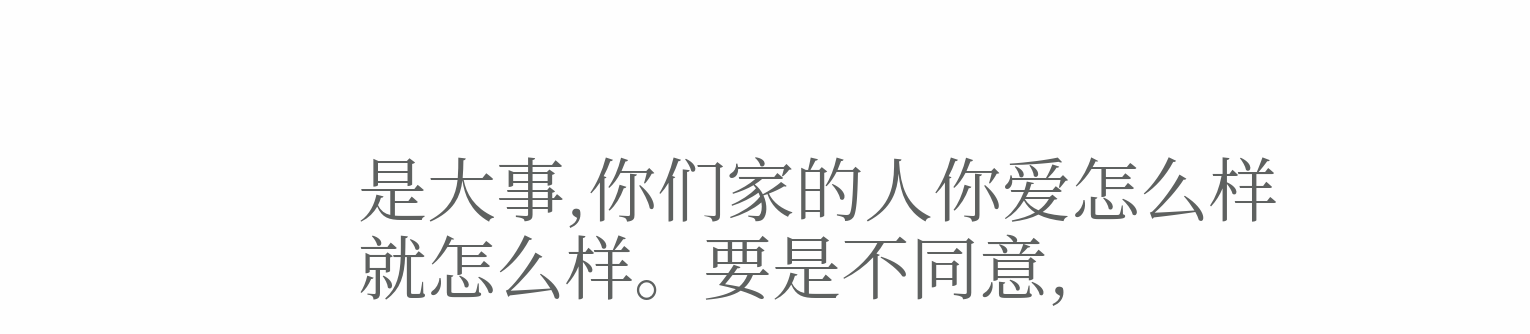是大事,你们家的人你爱怎么样就怎么样。要是不同意,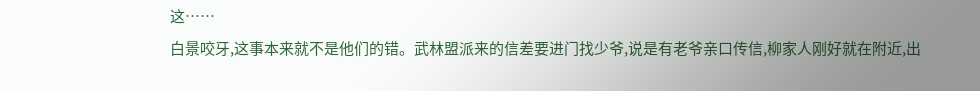这……
白景咬牙,这事本来就不是他们的错。武林盟派来的信差要进门找少爷,说是有老爷亲口传信,柳家人刚好就在附近,出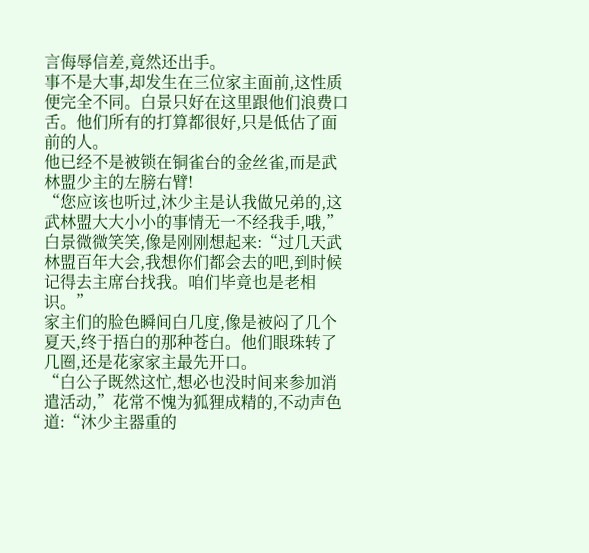言侮辱信差,竟然还出手。
事不是大事,却发生在三位家主面前,这性质便完全不同。白景只好在这里跟他们浪费口舌。他们所有的打算都很好,只是低估了面前的人。
他已经不是被锁在铜雀台的金丝雀,而是武林盟少主的左膀右臂!
“您应该也听过,沐少主是认我做兄弟的,这武林盟大大小小的事情无一不经我手,哦,”白景微微笑笑,像是刚刚想起来:“过几天武林盟百年大会,我想你们都会去的吧,到时候记得去主席台找我。咱们毕竟也是老相识。”
家主们的脸色瞬间白几度,像是被闷了几个夏天,终于捂白的那种苍白。他们眼珠转了几圈,还是花家家主最先开口。
“白公子既然这忙,想必也没时间来参加消遣活动,”花常不愧为狐狸成精的,不动声色道:“沐少主器重的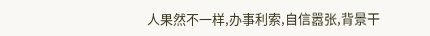人果然不一样,办事利索,自信嚣张,背景干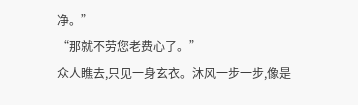净。”
“那就不劳您老费心了。”
众人瞧去,只见一身玄衣。沐风一步一步,像是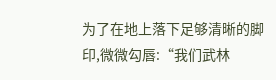为了在地上落下足够清晰的脚印,微微勾唇:“我们武林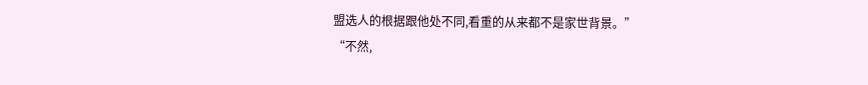盟选人的根据跟他处不同,看重的从来都不是家世背景。”
“不然,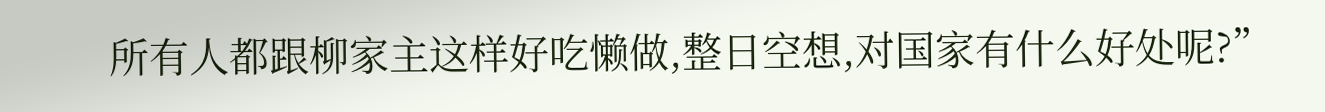所有人都跟柳家主这样好吃懒做,整日空想,对国家有什么好处呢?”